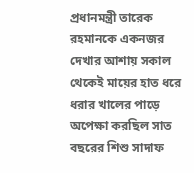প্রধানমন্ত্রী তারেক রহমানকে একনজর দেখার আশায় সকাল থেকেই মায়ের হাত ধরে ধরার খালের পাড়ে অপেক্ষা করছিল সাত বছরের শিশু সাদাফ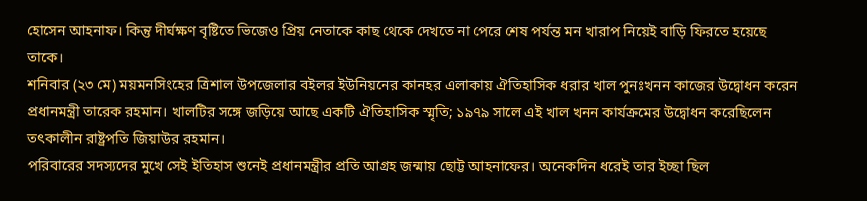হোসেন আহনাফ। কিন্তু দীর্ঘক্ষণ বৃষ্টিতে ভিজেও প্রিয় নেতাকে কাছ থেকে দেখতে না পেরে শেষ পর্যন্ত মন খারাপ নিয়েই বাড়ি ফিরতে হয়েছে তাকে।
শনিবার (২৩ মে) ময়মনসিংহের ত্রিশাল উপজেলার বইলর ইউনিয়নের কানহর এলাকায় ঐতিহাসিক ধরার খাল পুনঃখনন কাজের উদ্বোধন করেন প্রধানমন্ত্রী তারেক রহমান। খালটির সঙ্গে জড়িয়ে আছে একটি ঐতিহাসিক স্মৃতি; ১৯৭৯ সালে এই খাল খনন কার্যক্রমের উদ্বোধন করেছিলেন তৎকালীন রাষ্ট্রপতি জিয়াউর রহমান।
পরিবারের সদস্যদের মুখে সেই ইতিহাস শুনেই প্রধানমন্ত্রীর প্রতি আগ্রহ জন্মায় ছোট্ট আহনাফের। অনেকদিন ধরেই তার ইচ্ছা ছিল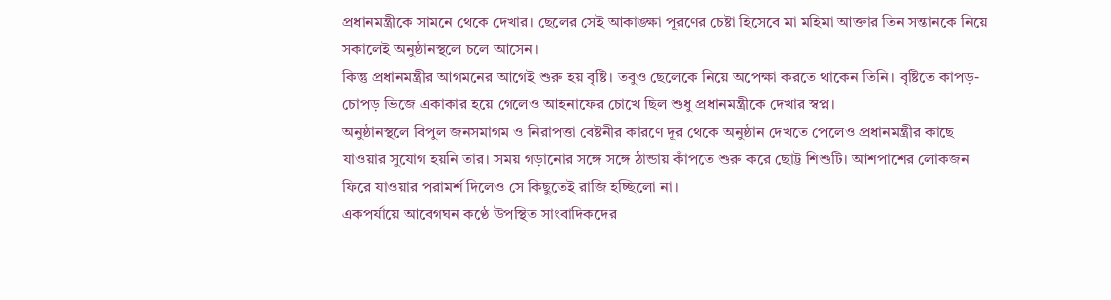প্রধানমন্ত্রীকে সামনে থেকে দেখার। ছেলের সেই আকাঙ্ক্ষা পূরণের চেষ্টা হিসেবে মা মহিমা আক্তার তিন সন্তানকে নিয়ে সকালেই অনুষ্ঠানস্থলে চলে আসেন।
কিন্তু প্রধানমন্ত্রীর আগমনের আগেই শুরু হয় বৃষ্টি। তবুও ছেলেকে নিয়ে অপেক্ষা করতে থাকেন তিনি। বৃষ্টিতে কাপড়-চোপড় ভিজে একাকার হয়ে গেলেও আহনাফের চোখে ছিল শুধু প্রধানমন্ত্রীকে দেখার স্বপ্ন।
অনুষ্ঠানস্থলে বিপুল জনসমাগম ও নিরাপত্তা বেষ্টনীর কারণে দূর থেকে অনুষ্ঠান দেখতে পেলেও প্রধানমন্ত্রীর কাছে যাওয়ার সুযোগ হয়নি তার। সময় গড়ানোর সঙ্গে সঙ্গে ঠান্ডায় কাঁপতে শুরু করে ছোট্ট শিশুটি। আশপাশের লোকজন ফিরে যাওয়ার পরামর্শ দিলেও সে কিছুতেই রাজি হচ্ছিলো না।
একপর্যায়ে আবেগঘন কণ্ঠে উপস্থিত সাংবাদিকদের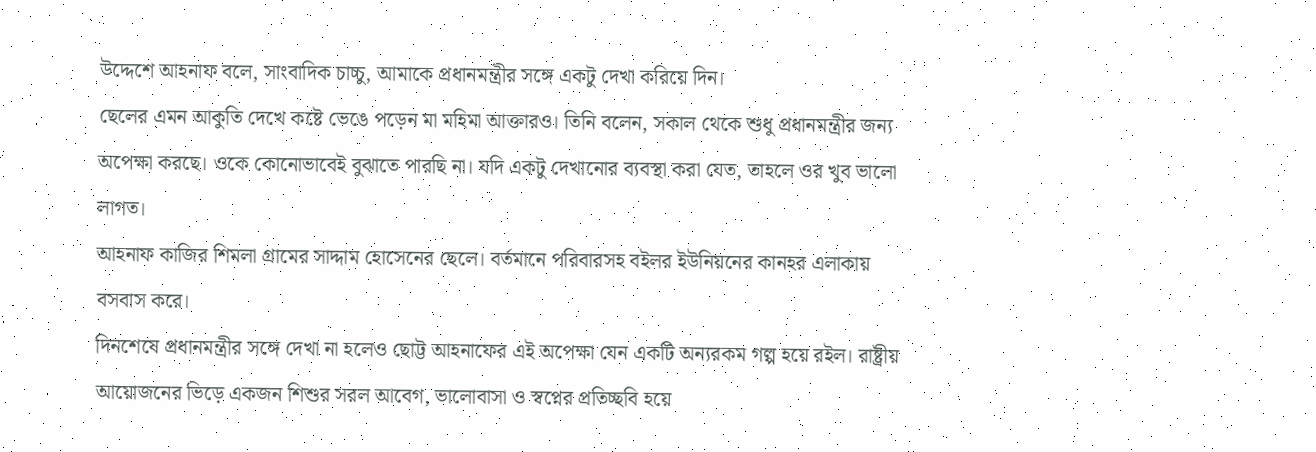উদ্দেশে আহনাফ বলে, সাংবাদিক চাচ্চু, আমাকে প্রধানমন্ত্রীর সঙ্গে একটু দেখা করিয়ে দিন।
ছেলের এমন আকুতি দেখে কষ্টে ভেঙে পড়েন মা মহিমা আক্তারও। তিনি বলেন, সকাল থেকে শুধু প্রধানমন্ত্রীর জন্য অপেক্ষা করছে। ওকে কোনোভাবেই বুঝাতে পারছি না। যদি একটু দেখানোর ব্যবস্থা করা যেত, তাহলে ওর খুব ভালো লাগত।
আহনাফ কাজির শিমলা গ্রামের সাদ্দাম হোসেনের ছেলে। বর্তমানে পরিবারসহ বইলর ইউনিয়নের কানহর এলাকায় বসবাস করে।
দিনশেষে প্রধানমন্ত্রীর সঙ্গে দেখা না হলেও ছোট্ট আহনাফের এই অপেক্ষা যেন একটি অন্যরকম গল্প হয়ে রইল। রাষ্ট্রীয় আয়োজনের ভিড়ে একজন শিশুর সরল আবেগ, ভালোবাসা ও স্বপ্নের প্রতিচ্ছবি হয়ে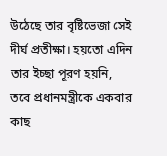উঠেছে তার বৃষ্টিভেজা সেই দীর্ঘ প্রতীক্ষা। হয়তো এদিন তার ইচ্ছা পূরণ হয়নি, তবে প্রধানমন্ত্রীকে একবার কাছ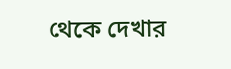থেকে দেখার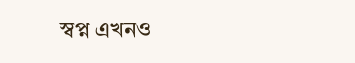স্বপ্ন এখনও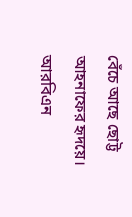বেঁচে আছে ছোট্ট আহনাফের হৃদয়ে।
আরবিএন